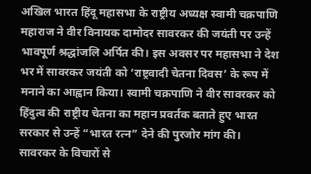अखिल भारत हिंदू महासभा के राष्ट्रीय अध्यक्ष स्वामी चक्रपाणि महाराज ने वीर विनायक दामोदर सावरकर की जयंती पर उन्हें भावपूर्ण श्रद्धांजलि अर्पित की। इस अवसर पर महासभा ने देश भर में सावरकर जयंती को ‘राष्ट्रवादी चेतना दिवस’ के रूप में मनाने का आह्वान किया। स्वामी चक्रपाणि ने वीर सावरकर को हिंदुत्व की राष्ट्रीय चेतना का महान प्रवर्तक बताते हुए भारत सरकार से उन्हें “भारत रत्न” देने की पुरजोर मांग की।
सावरकर के विचारों से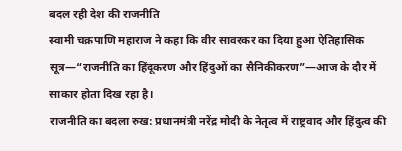बदल रही देश की राजनीति
स्वामी चक्रपाणि महाराज ने कहा कि वीर सावरकर का दिया हुआ ऐतिहासिक सूत्र—“राजनीति का हिंदूकरण और हिंदुओं का सैनिकीकरण”—आज के दौर में साकार होता दिख रहा है।
राजनीति का बदला रुख: प्रधानमंत्री नरेंद्र मोदी के नेतृत्व में राष्ट्रवाद और हिंदुत्व की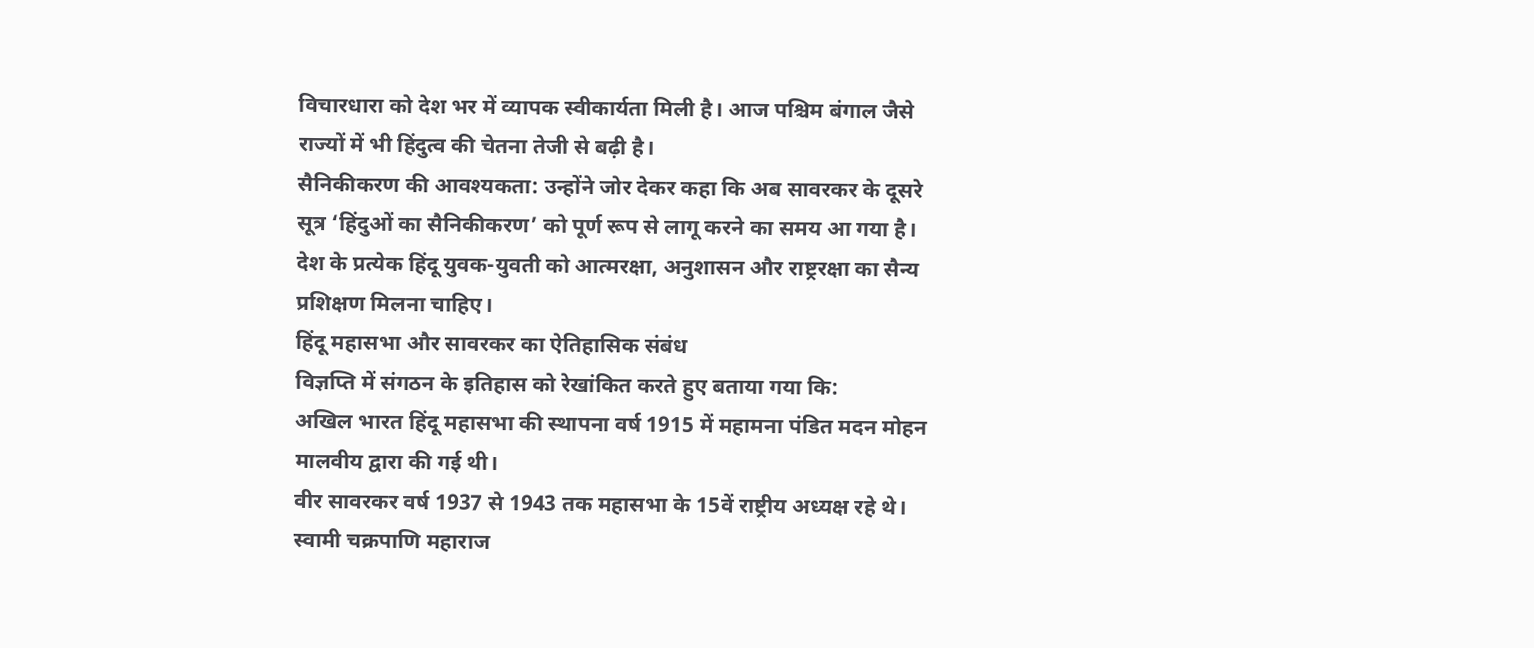विचारधारा को देश भर में व्यापक स्वीकार्यता मिली है। आज पश्चिम बंगाल जैसे राज्यों में भी हिंदुत्व की चेतना तेजी से बढ़ी है।
सैनिकीकरण की आवश्यकता: उन्होंने जोर देकर कहा कि अब सावरकर के दूसरे सूत्र ‘हिंदुओं का सैनिकीकरण’ को पूर्ण रूप से लागू करने का समय आ गया है। देश के प्रत्येक हिंदू युवक-युवती को आत्मरक्षा, अनुशासन और राष्ट्ररक्षा का सैन्य प्रशिक्षण मिलना चाहिए।
हिंदू महासभा और सावरकर का ऐतिहासिक संबंध
विज्ञप्ति में संगठन के इतिहास को रेखांकित करते हुए बताया गया कि:
अखिल भारत हिंदू महासभा की स्थापना वर्ष 1915 में महामना पंडित मदन मोहन मालवीय द्वारा की गई थी।
वीर सावरकर वर्ष 1937 से 1943 तक महासभा के 15वें राष्ट्रीय अध्यक्ष रहे थे।
स्वामी चक्रपाणि महाराज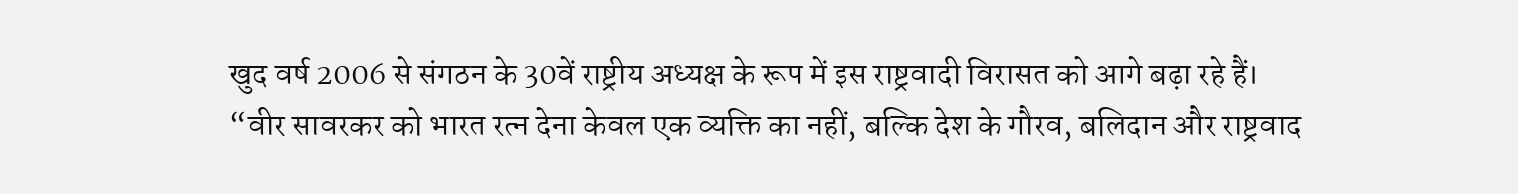खुद वर्ष 2006 से संगठन के 30वें राष्ट्रीय अध्यक्ष के रूप में इस राष्ट्रवादी विरासत को आगे बढ़ा रहे हैं।
“वीर सावरकर को भारत रत्न देना केवल एक व्यक्ति का नहीं, बल्कि देश के गौरव, बलिदान और राष्ट्रवाद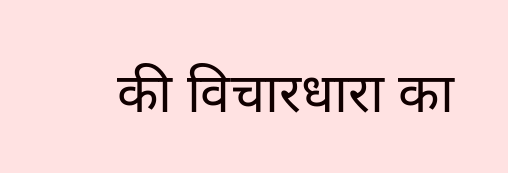की विचारधारा का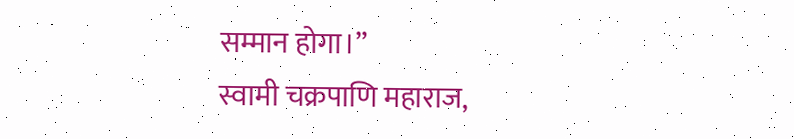सम्मान होगा।”
स्वामी चक्रपाणि महाराज,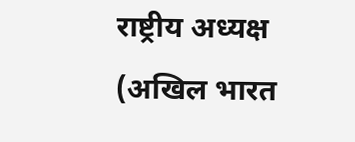राष्ट्रीय अध्यक्ष (अखिल भारत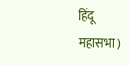हिंदू महासभा)